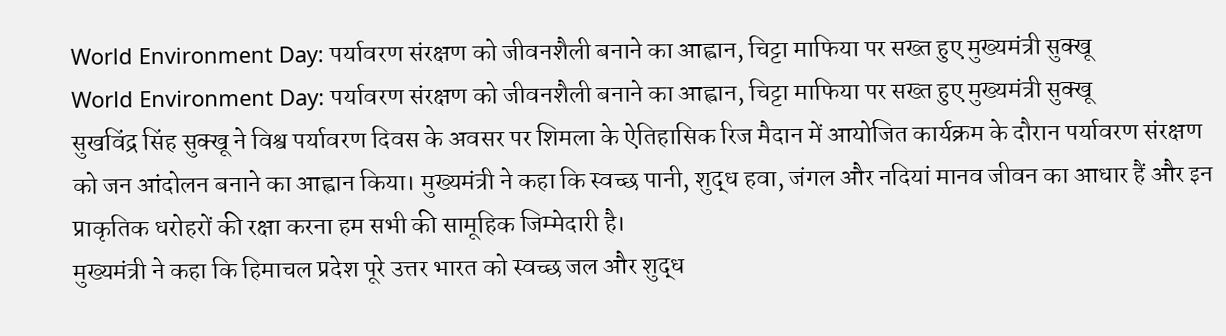World Environment Day: पर्यावरण संरक्षण को जीवनशैली बनाने का आह्वान, चिट्टा माफिया पर सख्त हुए मुख्यमंत्री सुक्खू
World Environment Day: पर्यावरण संरक्षण को जीवनशैली बनाने का आह्वान, चिट्टा माफिया पर सख्त हुए मुख्यमंत्री सुक्खू
सुखविंद्र सिंह सुक्खू ने विश्व पर्यावरण दिवस के अवसर पर शिमला के ऐतिहासिक रिज मैदान में आयोजित कार्यक्रम के दौरान पर्यावरण संरक्षण को जन आंदोलन बनाने का आह्वान किया। मुख्यमंत्री ने कहा कि स्वच्छ पानी, शुद्ध हवा, जंगल और नदियां मानव जीवन का आधार हैं और इन प्राकृतिक धरोहरों की रक्षा करना हम सभी की सामूहिक जिम्मेदारी है।
मुख्यमंत्री ने कहा कि हिमाचल प्रदेश पूरे उत्तर भारत को स्वच्छ जल और शुद्ध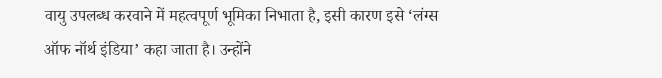वायु उपलब्ध करवाने में महत्वपूर्ण भूमिका निभाता है, इसी कारण इसे ‘लंग्स ऑफ नॉर्थ इंडिया’ कहा जाता है। उन्होंने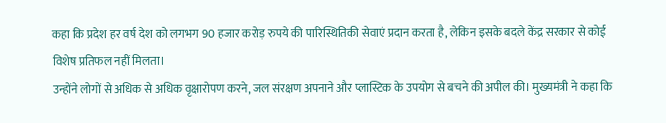कहा कि प्रदेश हर वर्ष देश को लगभग 90 हजार करोड़ रुपये की पारिस्थितिकी सेवाएं प्रदान करता है, लेकिन इसके बदले केंद्र सरकार से कोई विशेष प्रतिफल नहीं मिलता।
उन्होंने लोगों से अधिक से अधिक वृक्षारोपण करने, जल संरक्षण अपनाने और प्लास्टिक के उपयोग से बचने की अपील की। मुख्यमंत्री ने कहा कि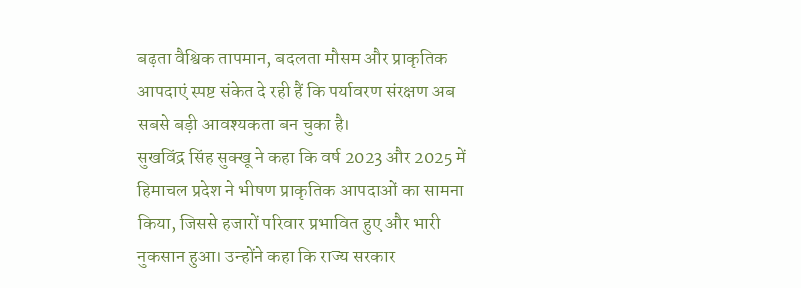बढ़ता वैश्विक तापमान, बदलता मौसम और प्राकृतिक आपदाएं स्पष्ट संकेत दे रही हैं कि पर्यावरण संरक्षण अब सबसे बड़ी आवश्यकता बन चुका है।
सुखविंद्र सिंह सुक्खू ने कहा कि वर्ष 2023 और 2025 में हिमाचल प्रदेश ने भीषण प्राकृतिक आपदाओं का सामना किया, जिससे हजारों परिवार प्रभावित हुए और भारी नुकसान हुआ। उन्होंने कहा कि राज्य सरकार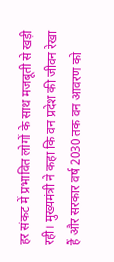हर संकट में प्रभावित लोगों के साथ मजबूती से खड़ी रही। मुख्यमंत्री ने कहा कि वन प्रदेश की जीवन रेखा हैं और सरकार वर्ष 2030 तक वन आवरण को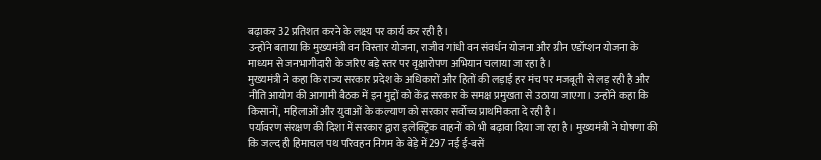बढ़ाकर 32 प्रतिशत करने के लक्ष्य पर कार्य कर रही है।
उन्होंने बताया कि मुख्यमंत्री वन विस्तार योजना, राजीव गांधी वन संवर्धन योजना और ग्रीन एडॉप्शन योजना के माध्यम से जनभागीदारी के जरिए बड़े स्तर पर वृक्षारोपण अभियान चलाया जा रहा है।
मुख्यमंत्री ने कहा कि राज्य सरकार प्रदेश के अधिकारों और हितों की लड़ाई हर मंच पर मजबूती से लड़ रही है और नीति आयोग की आगामी बैठक में इन मुद्दों को केंद्र सरकार के समक्ष प्रमुखता से उठाया जाएगा। उन्होंने कहा कि किसानों, महिलाओं और युवाओं के कल्याण को सरकार सर्वोच्च प्राथमिकता दे रही है।
पर्यावरण संरक्षण की दिशा में सरकार द्वारा इलेक्ट्रिक वाहनों को भी बढ़ावा दिया जा रहा है। मुख्यमंत्री ने घोषणा की कि जल्द ही हिमाचल पथ परिवहन निगम के बेड़े में 297 नई ई-बसें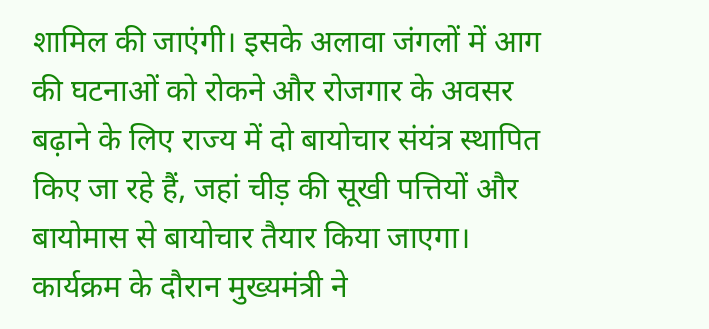शामिल की जाएंगी। इसके अलावा जंगलों में आग की घटनाओं को रोकने और रोजगार के अवसर बढ़ाने के लिए राज्य में दो बायोचार संयंत्र स्थापित किए जा रहे हैं, जहां चीड़ की सूखी पत्तियों और बायोमास से बायोचार तैयार किया जाएगा।
कार्यक्रम के दौरान मुख्यमंत्री ने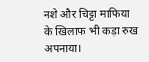नशे और चिट्टा माफिया के खिलाफ भी कड़ा रुख अपनाया।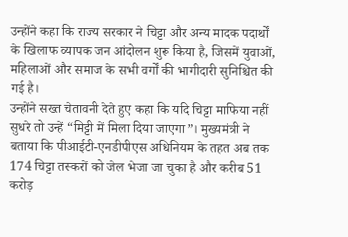उन्होंने कहा कि राज्य सरकार ने चिट्टा और अन्य मादक पदार्थों के खिलाफ व्यापक जन आंदोलन शुरू किया है, जिसमें युवाओं, महिलाओं और समाज के सभी वर्गों की भागीदारी सुनिश्चित की गई है।
उन्होंने सख्त चेतावनी देते हुए कहा कि यदि चिट्टा माफिया नहीं सुधरे तो उन्हें “मिट्टी में मिला दिया जाएगा”। मुख्यमंत्री ने बताया कि पीआईटी-एनडीपीएस अधिनियम के तहत अब तक 174 चिट्टा तस्करों को जेल भेजा जा चुका है और करीब 51 करोड़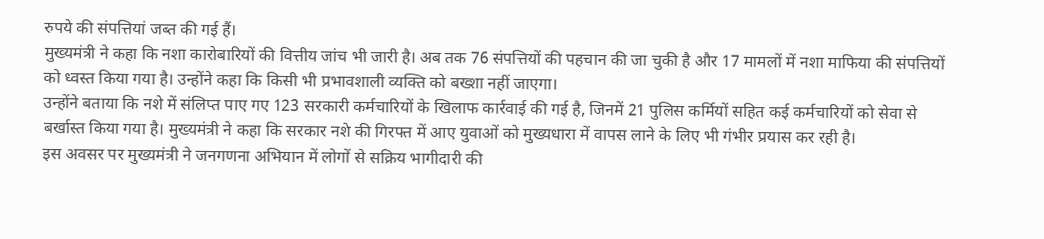रुपये की संपत्तियां जब्त की गई हैं।
मुख्यमंत्री ने कहा कि नशा कारोबारियों की वित्तीय जांच भी जारी है। अब तक 76 संपत्तियों की पहचान की जा चुकी है और 17 मामलों में नशा माफिया की संपत्तियों को ध्वस्त किया गया है। उन्होंने कहा कि किसी भी प्रभावशाली व्यक्ति को बख्शा नहीं जाएगा।
उन्होंने बताया कि नशे में संलिप्त पाए गए 123 सरकारी कर्मचारियों के खिलाफ कार्रवाई की गई है, जिनमें 21 पुलिस कर्मियों सहित कई कर्मचारियों को सेवा से बर्खास्त किया गया है। मुख्यमंत्री ने कहा कि सरकार नशे की गिरफ्त में आए युवाओं को मुख्यधारा में वापस लाने के लिए भी गंभीर प्रयास कर रही है।
इस अवसर पर मुख्यमंत्री ने जनगणना अभियान में लोगों से सक्रिय भागीदारी की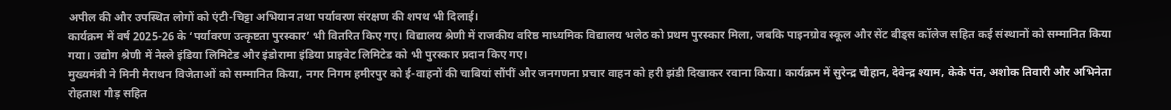अपील की और उपस्थित लोगों को एंटी-चिट्टा अभियान तथा पर्यावरण संरक्षण की शपथ भी दिलाई।
कार्यक्रम में वर्ष 2025-26 के ‘पर्यावरण उत्कृष्टता पुरस्कार’ भी वितरित किए गए। विद्यालय श्रेणी में राजकीय वरिष्ठ माध्यमिक विद्यालय भलेठ को प्रथम पुरस्कार मिला, जबकि पाइनग्रोव स्कूल और सेंट बीड्स कॉलेज सहित कई संस्थानों को सम्मानित किया गया। उद्योग श्रेणी में नेस्ले इंडिया लिमिटेड और इंडोरामा इंडिया प्राइवेट लिमिटेड को भी पुरस्कार प्रदान किए गए।
मुख्यमंत्री ने मिनी मैराथन विजेताओं को सम्मानित किया, नगर निगम हमीरपुर को ई-वाहनों की चाबियां सौंपीं और जनगणना प्रचार वाहन को हरी झंडी दिखाकर रवाना किया। कार्यक्रम में सुरेन्द्र चौहान, देवेन्द्र श्याम, केके पंत, अशोक तिवारी और अभिनेता रोहताश गौड़ सहित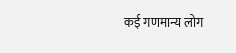कई गणमान्य लोग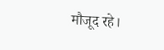मौजूद रहे।